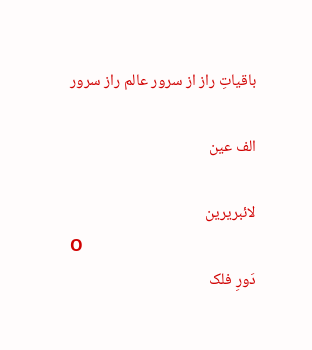باقیاتِ راز از سرور عالم راز سرور

الف عین

لائبریرین
O
دَورِ فلک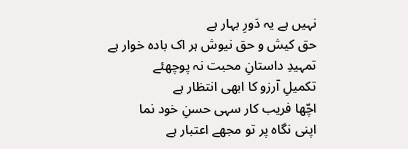نہیں ہے یہ دَورِ بہار ہے
حق کیش و حق نیوش ہر اک بادہ خوار ہے
تمہیدِ داستانِ محبت نہ پوچھئے
تکمیلِ آرزو کا ابھی انتظار ہے
اچّھا فریب کار سہی حسنِ خود نما
اپنی نگاہ پر تو مجھے اعتبار ہے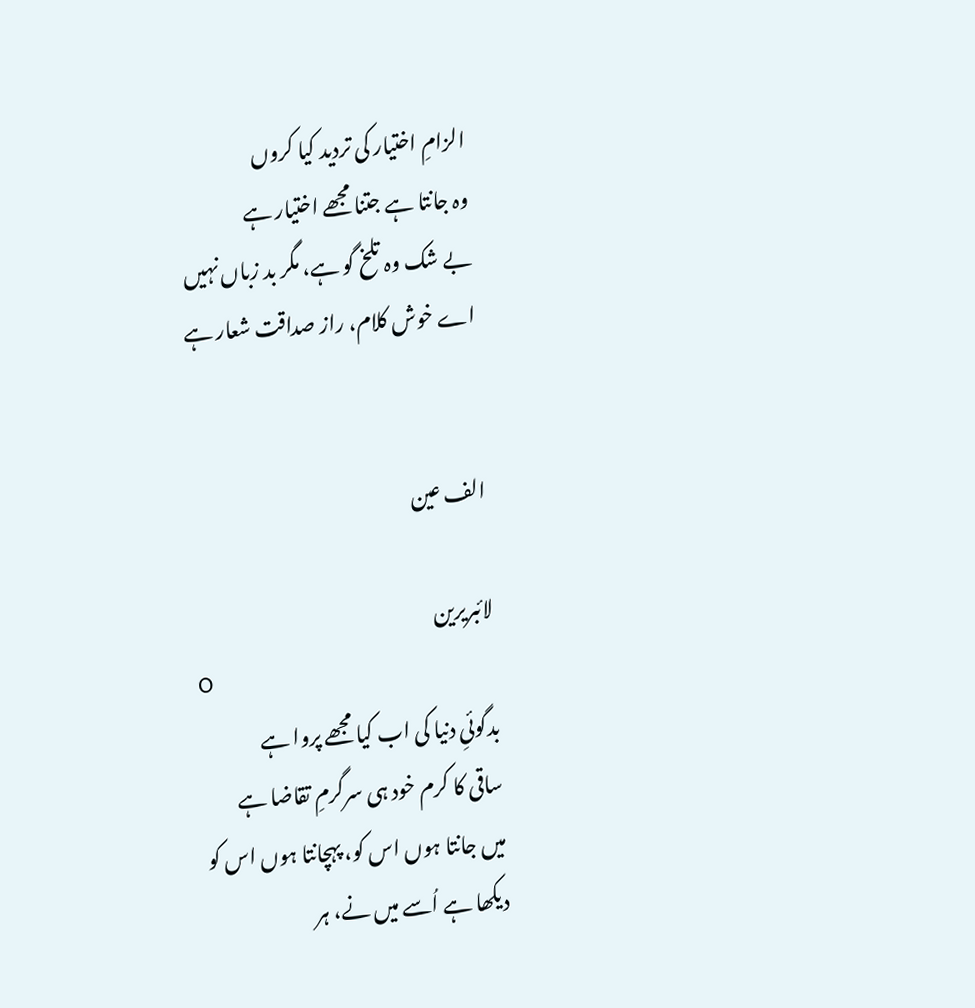الزامِ اختیار کی تردید کیا کروں
وہ جانتا ہے جتنا مجھے اختیار ہے
بے شک وہ تلخ گو ہے، مگر بد زباں نہیں
اے خوش کلام، راز صداقت شعار ہے


الف عین

لائبریرین
O
بدگوئیِ دنیا کی اب کیا مجھے پروا ہے
ساقی کا کرم خود ہی سرگرمِ تقاضا ہے
میں جانتا ہوں اس کو، پہچانتا ہوں اس کو
دیکھا ہے اُسے میں نے، ہر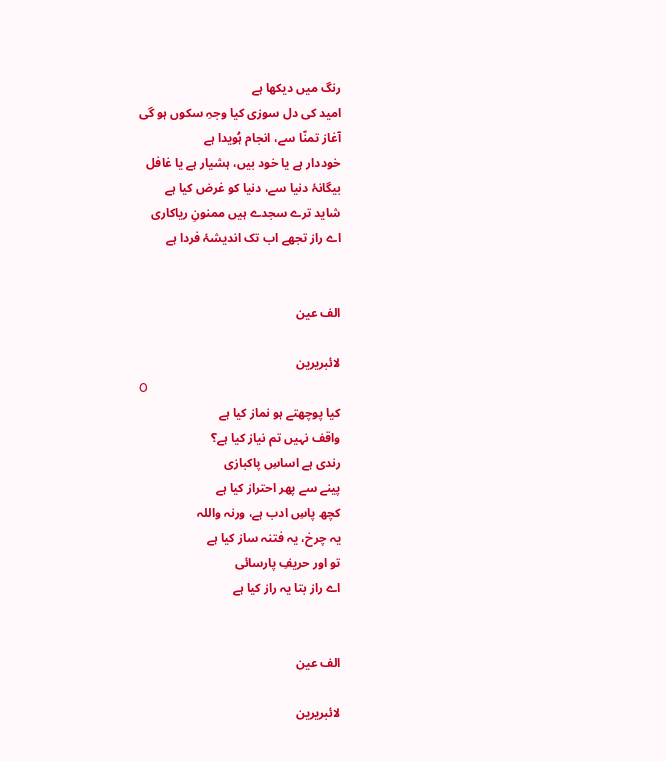رنگ میں دیکھا ہے
امید کی دل سوزی کیا وجہِ سکوں ہو گی
آغاز تمنّا سے، انجام ہُویدا ہے
خوددار ہے یا خود بیں، ہشیار ہے یا غافل
بیگانۂ دنیا سے، دنیا کو غرض کیا ہے
شاید ترے سجدے ہیں ممنونِ ریاکاری
اے راز تجھے اب تک اندیشۂ فردا ہے


الف عین

لائبریرین
O
کیا پوچھتے ہو نماز کیا ہے
واقف نہیں تم نیاز کیا ہے؟
رندی ہے اساسِ پاکبازی
پینے سے پھر احتراز کیا ہے
کچھ پاسِ ادب ہے، ورنہ واللہ
یہ چرخ، یہ فتنہ ساز کیا ہے
تو اور حریفِ پارسائی
اے راز بتا یہ راز کیا ہے


الف عین

لائبریرین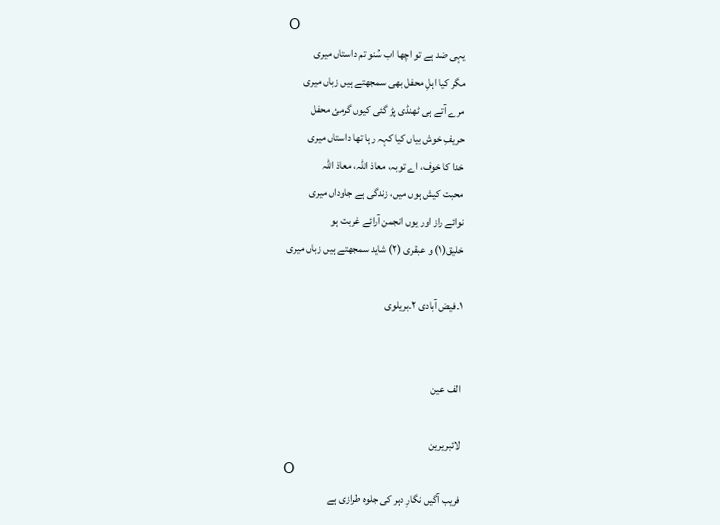O
یہی ضد ہے تو اچھا اب سُنو تم داستاں میری
مگر کیا اہلِ محفل بھی سمجھتے ہیں زباں میری
مرے آتے ہی ٹھنڈی پڑ گئی کیوں گرمئ محفل
حریفِ خوش بیاں کیا کہہ رہا تھا داستاں میری
خدا کا خوف، اے توبہ، معاذ اللہ، معاذ اللہ
محبت کیش ہوں میں، زندگی ہے جاوداں میری
نوائے راز اور یوں انجمن آرائے غربت ہو
خلیق(١) و عبقری (٢) شاید سمجھتے ہیں زباں میری

١۔فیض آبادی ٢۔بریلوی


الف عین

لائبریرین
O
فریب آگیں نگارِ دہر کی جلوہ طرازی ہے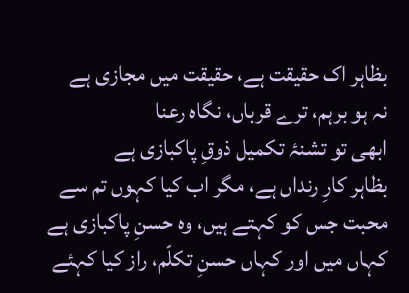بظاہر اک حقیقت ہے، حقیقت میں مجازی ہے
نہ ہو برہم، ترے قرباں، نگاہ رعنا
ابھی تو تشنۂ تکمیل ذوقِ پاکبازی ہے
بظاہر کارِ رنداں ہے، مگر اب کیا کہوں تم سے
محبت جس کو کہتے ہیں، وہ حسنِ پاکبازی ہے
کہاں میں اور کہاں حسنِ تکلّم، راز کیا کہئے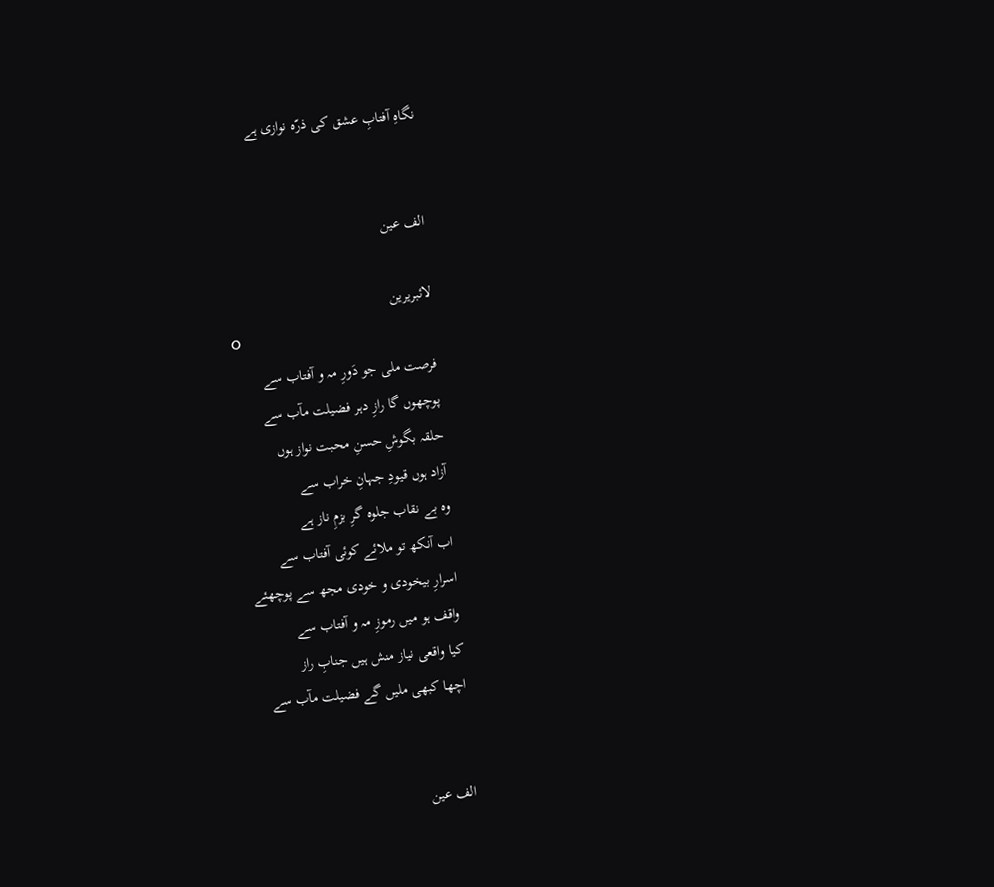نگاہِ آفتابِ عشق کی ذرّہ نوازی ہے


الف عین

لائبریرین
O
فرصت ملی جو دَورِ مہ و آفتاب سے
پوچھوں گا رازِ دہر فضیلت مآب سے
حلقہ بگوشِ حسنِ محبت نواز ہوں
آزاد ہوں قیودِ جہانِ خراب سے
وہ بے نقاب جلوہ گرِ بزمِ ناز ہے
اب آنکھ تو ملائے کوئی آفتاب سے
اسرارِ بیخودی و خودی مجھ سے پوچھئے
واقف ہو میں رموزِ مہ و آفتاب سے
کیا واقعی نیاز منش ہیں جنابِ راز
اچھا کبھی ملیں گے فضیلت مآب سے


الف عین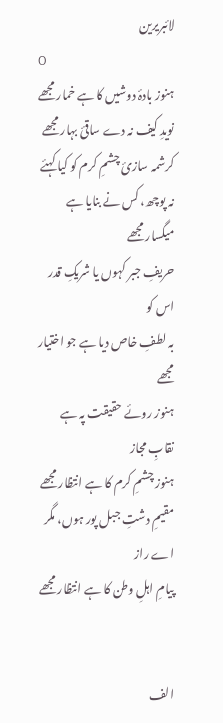لائبریرین
O
ہنوز بادۂ دوشیں کا ہے خمار مجھے
نویدِ کیف نہ دے ساقئ بہار مجھے
کرشمہ سازئ چشمِ کرم کو کیا کہئے
نہ پوچھ، کس نے بنایا ہے میگسار مجھے
حریفِ جبر کہوں یا شریکِ قدر اس کو
بہ لطفِ خاص دیا ہے جو اختیار مجھے
ہنوز روئے حقیقت پہ ہے نقابِ مجاز
ہنوز چشمِ کرم کا ہے انتظار مجھے
مقیمِ دشتِ جبل پور ہوں، مگر اے راز
پیامِ اہلِ وطن کا ہے انتظار مجھے


الف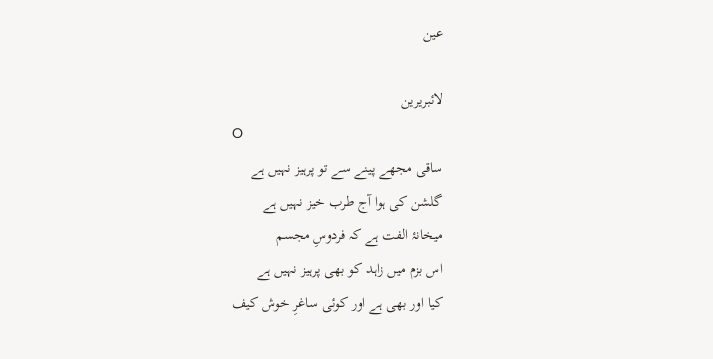عین

لائبریرین
O
ساقی مجھے پینے سے تو پرہیز نہیں ہے
گلشن کی ہوا آج طرب خیز نہیں ہے
میخانۂ الفت ہے کہ فردوسِ مجسم
اس بزم میں زاہد کو بھی پرہیز نہیں ہے
کیا اور بھی ہے اور کوئی ساغرِ خوش کیف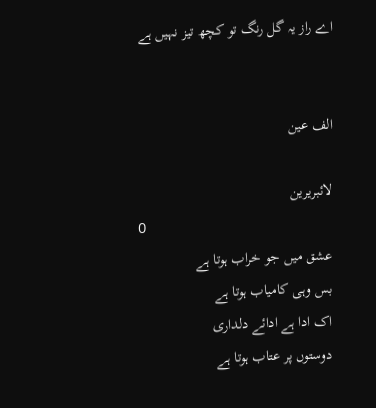اے راز یہ گل رنگ تو کچھ تیز نہیں ہے


الف عین

لائبریرین
O
عشق میں جو خراب ہوتا ہے
بس وہی کامیاب ہوتا ہے
اک ادا ہے ادائے دلداری
دوستوں پر عتاب ہوتا ہے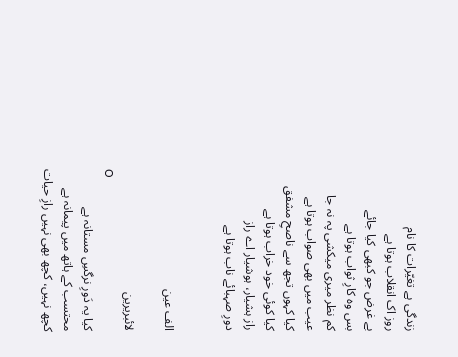زندگی ہے تغیّرات کا نام
روز اک انقلاب ہوتا ہے
بے غرض جو کبھی کیا جائے
بس وہ کارِ ثواب ہوتا ہے
کم نظر میری میکشی پہ نہ جا
عیب میں بھی صواب ہوتا ہے
کیا کہوں تجھ سے ناصحِ مشفق
کیا کوئی خود خراب ہوتا ہے
راز ہشیار، ہوشیار اے راز
دورِ صہبائے ناب ہوتا ہے


الف عین

لائبریرین
O
کیا یہ دَورِ نرگسِ مستانہ ہے
محتسب کے ہاتھ میں پیمانہ ہے
کچھ نہیں، کچھ بھی نہیں رازِ حیات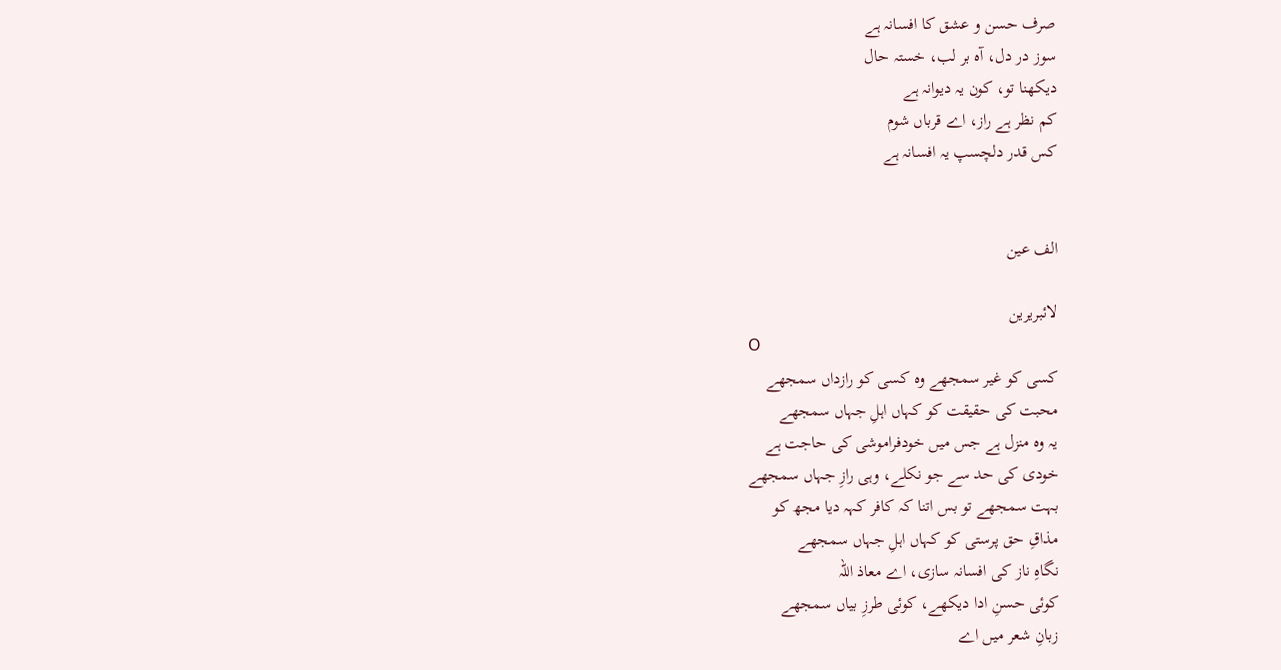صرف حسن و عشق کا افسانہ ہے
سوز در دل، آہ بر لب، خستہ حال
دیکھنا تو، کون یہ دیوانہ ہے
کم نظر ہے راز، اے قرباں شوم
کس قدر دلچسپ یہ افسانہ ہے


الف عین

لائبریرین
O
کسی کو غیر سمجھے وہ کسی کو رازداں سمجھے
محبت کی حقیقت کو کہاں اہلِ جہاں سمجھے
یہ وہ منزل ہے جس میں خودفراموشی کی حاجت ہے
خودی کی حد سے جو نکلے، وہی رازِ جہاں سمجھے
بہت سمجھے تو بس اتنا کہ کافر کہہ دیا مجھ کو
مذاقِ حق پرستی کو کہاں اہلِ جہاں سمجھے
نگاہِ ناز کی افسانہ سازی، اے معاذ اللہ
کوئی حسنِ ادا دیکھے، کوئی طرزِ بیاں سمجھے
زبانِ شعر میں اے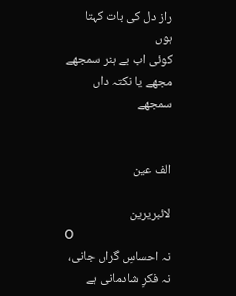راز دل کی بات کہتا ہوں
کوئی اب بے ہنر سمجھے مجھے یا نکتہ داں سمجھے


الف عین

لائبریرین
O
نہ احساسِ گراں جانی، نہ فکرِ شادمانی ہے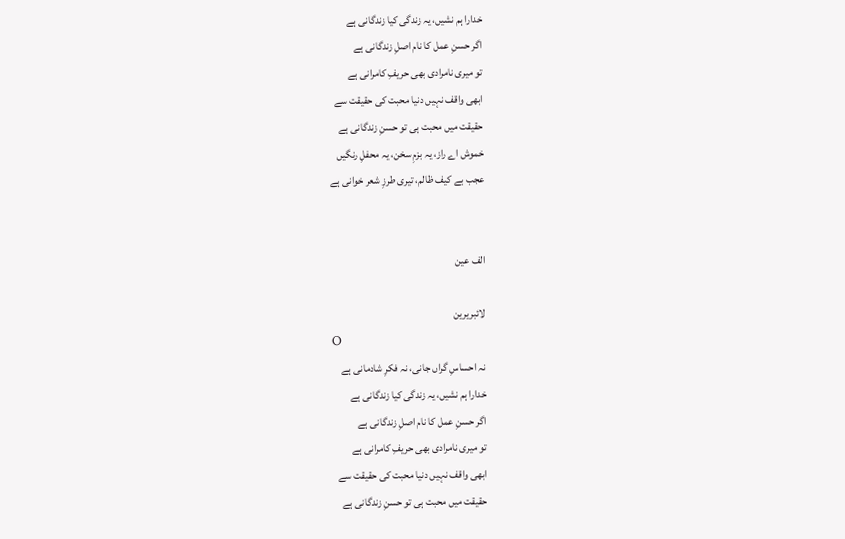خدارا ہم نشیں، یہ زندگی کیا زندگانی ہے
اگر حسنِ عمل کا نام اصلِ زندگانی ہے
تو میری نامرادی بھی حریفِ کامرانی ہے
ابھی واقف نہیں دنیا محبت کی حقیقت سے
حقیقت میں محبت ہی تو حسنِ زندگانی ہے
خموش اے راز، یہ بزمِ سخن، یہ محفلِ رنگیں
عجب بے کیف ظالم، تیری طرزِ شعر خوانی ہے


الف عین

لائبریرین
O
نہ احساسِ گراں جانی، نہ فکرِ شادمانی ہے
خدارا ہم نشیں، یہ زندگی کیا زندگانی ہے
اگر حسنِ عمل کا نام اصلِ زندگانی ہے
تو میری نامرادی بھی حریفِ کامرانی ہے
ابھی واقف نہیں دنیا محبت کی حقیقت سے
حقیقت میں محبت ہی تو حسنِ زندگانی ہے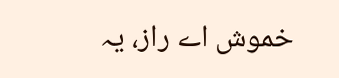خموش اے راز، یہ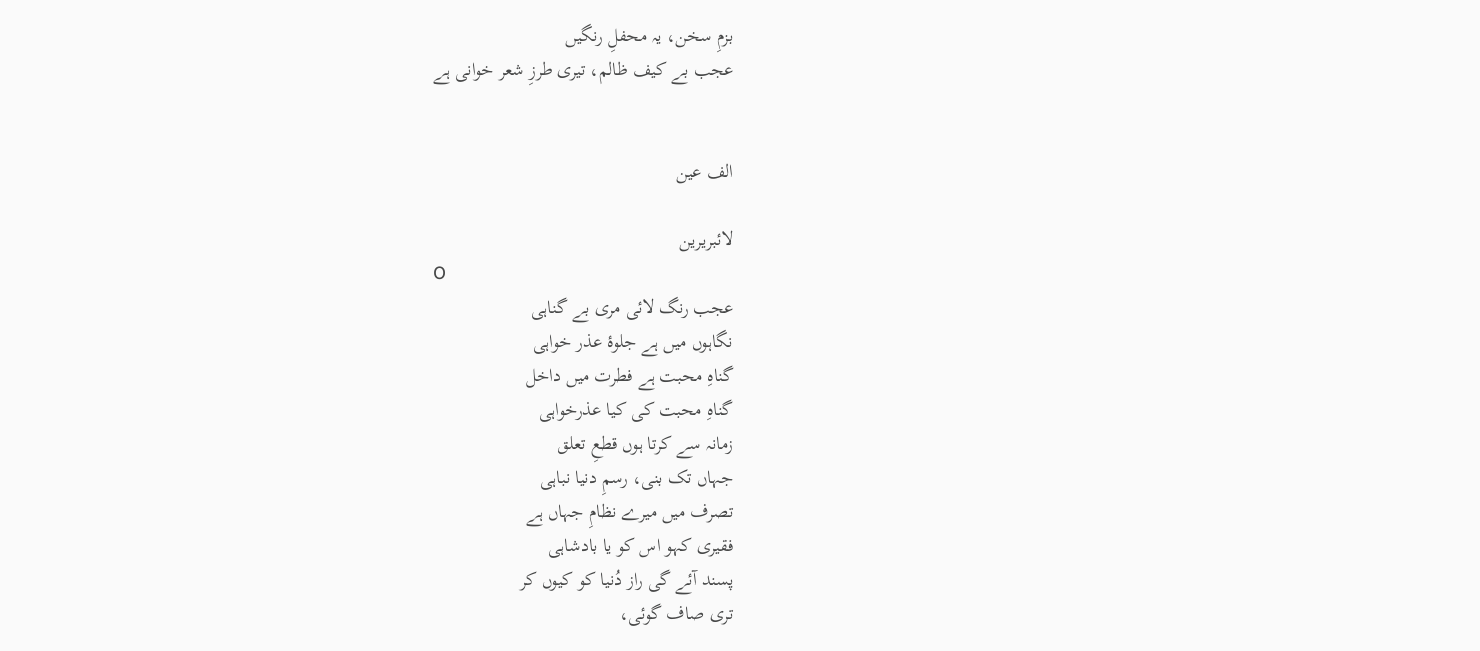بزمِ سخن، یہ محفلِ رنگیں
عجب بے کیف ظالم، تیری طرزِ شعر خوانی ہے


الف عین

لائبریرین
O
عجب رنگ لائی مری بے گناہی
نگاہوں میں ہے جلوۂ عذر خواہی
گناہِ محبت ہے فطرت میں داخل
گناہِ محبت کی کیا عذرخواہی
زمانہ سے کرتا ہوں قطعِ تعلق
جہاں تک بنی، رسمِ دنیا نباہی
تصرف میں میرے نظامِ جہاں ہے
فقیری کہو اس کو یا بادشاہی
پسند آئے گی راز دُنیا کو کیوں کر
تری صاف گوئی،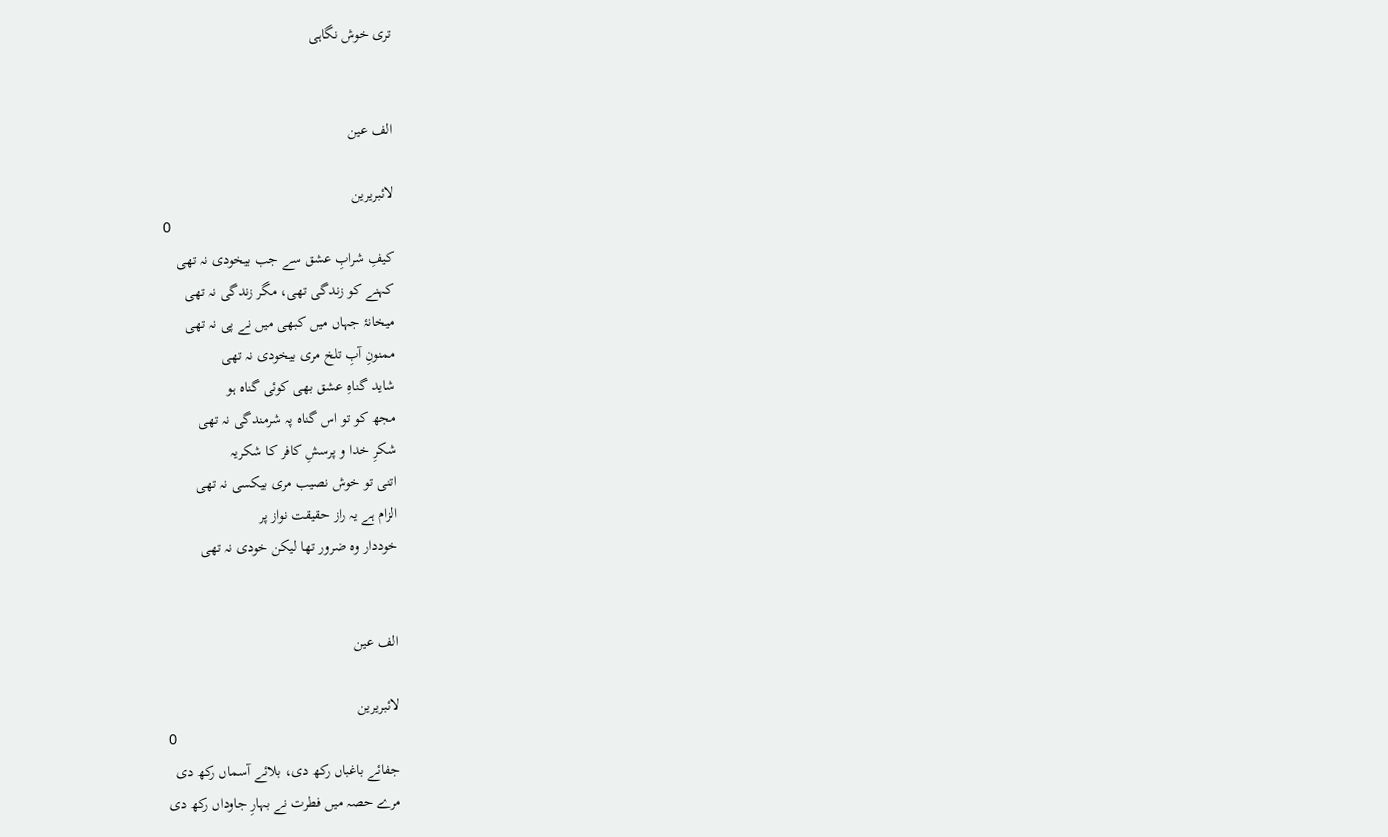تری خوش نگاہی


الف عین

لائبریرین
O
کیفِ شرابِ عشق سے جب بیخودی نہ تھی
کہنے کو زندگی تھی، مگر زندگی نہ تھی
میخانۂ جہاں میں کبھی میں نے پی نہ تھی
ممنونِ آبِ تلخ مری بیخودی نہ تھی
شاید گناہِ عشق بھی کوئی گناہ ہو
مجھ کو تو اس گناہ پہ شرمندگی نہ تھی
شکرِ خدا و پرسشِ کافر کا شکریہ
اتنی تو خوش نصیب مری بیکسی نہ تھی
الزام ہے یہ راز حقیقت نواز پر
خوددار وہ ضرور تھا لیکن خودی نہ تھی


الف عین

لائبریرین
O
جفائے باغباں رکھ دی، بلائے آسماں رکھ دی
مرے حصہ میں فطرت نے بہارِ جاوداں رکھ دی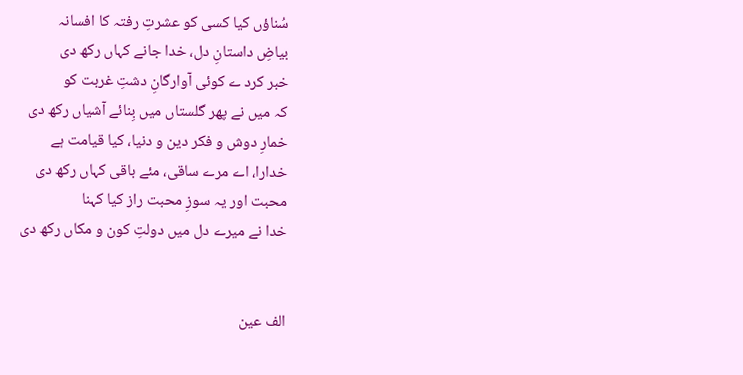سُناؤں کیا کسی کو عشرتِ رفتہ کا افسانہ
بیاضِ داستانِ دل، خدا جانے کہاں رکھ دی
خبر کرد ے کوئی آوارگانِ دشتِ غربت کو
کہ میں نے پھر گلستاں میں بِنائے آشیاں رکھ دی
خمارِ دوش و فکر دین و دنیا، کیا قیامت ہے
خدارا، اے مرے ساقی، مئے باقی کہاں رکھ دی
محبت اور یہ سوزِ محبت راز کیا کہنا
خدا نے میرے دل میں دولتِ کون و مکاں رکھ دی


الف عین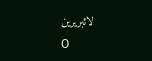لائبریرین
O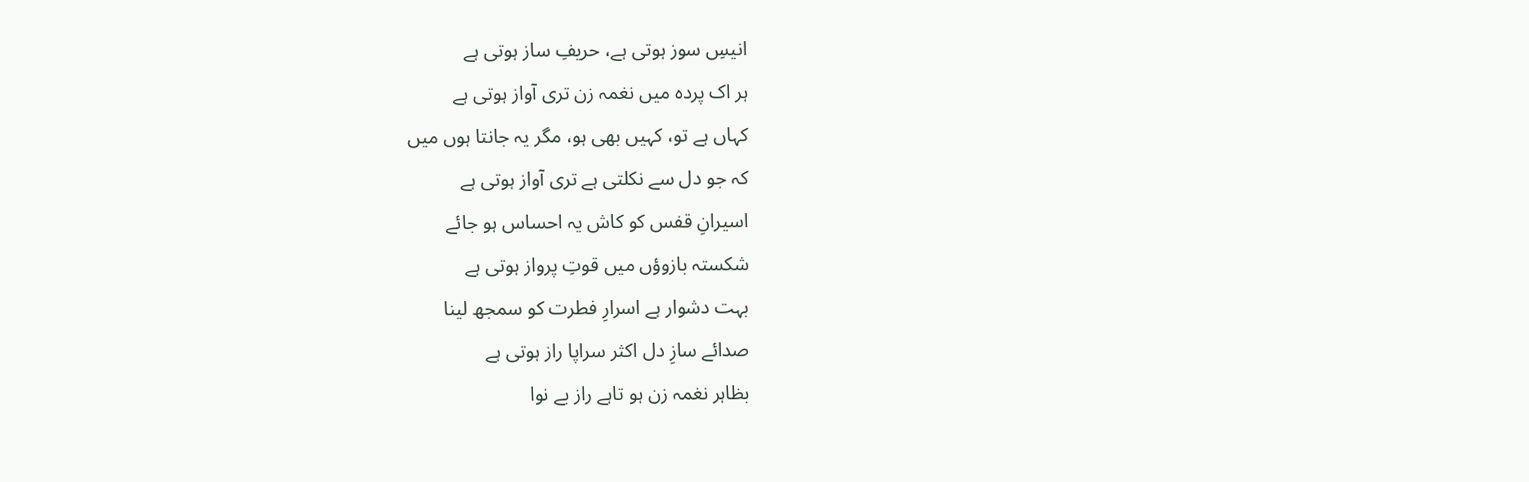انیسِ سوز ہوتی ہے، حریفِ ساز ہوتی ہے
ہر اک پردہ میں نغمہ زن تری آواز ہوتی ہے
کہاں ہے تو، کہیں بھی ہو، مگر یہ جانتا ہوں میں
کہ جو دل سے نکلتی ہے تری آواز ہوتی ہے
اسیرانِ قفس کو کاش یہ احساس ہو جائے
شکستہ بازوؤں میں قوتِ پرواز ہوتی ہے
بہت دشوار ہے اسرارِ فطرت کو سمجھ لینا
صدائے سازِ دل اکثر سراپا راز ہوتی ہے
بظاہر نغمہ زن ہو تاہے راز بے نوا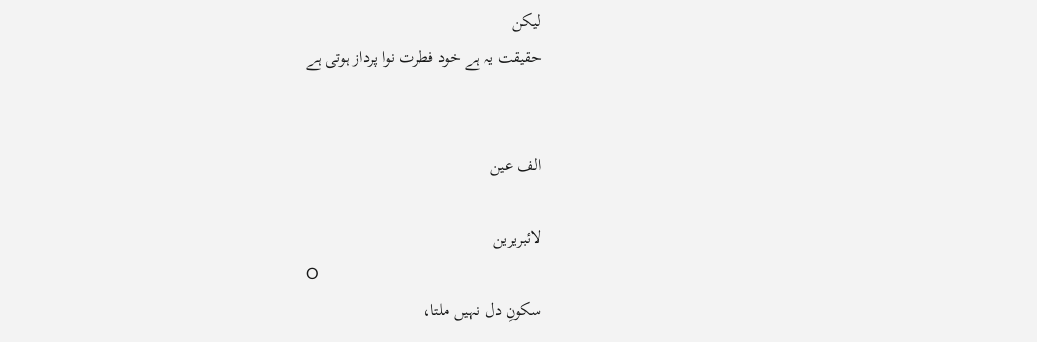لیکن
حقیقت یہ ہے خود فطرت نوا پرداز ہوتی ہے


الف عین

لائبریرین
O
سکونِ دل نہیں ملتا،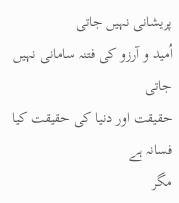پریشانی نہیں جاتی
اُمید و آرزو کی فتنہ سامانی نہیں جاتی
حقیقت اور دنیا کی حقیقت کیا فسانہ ہے
مگر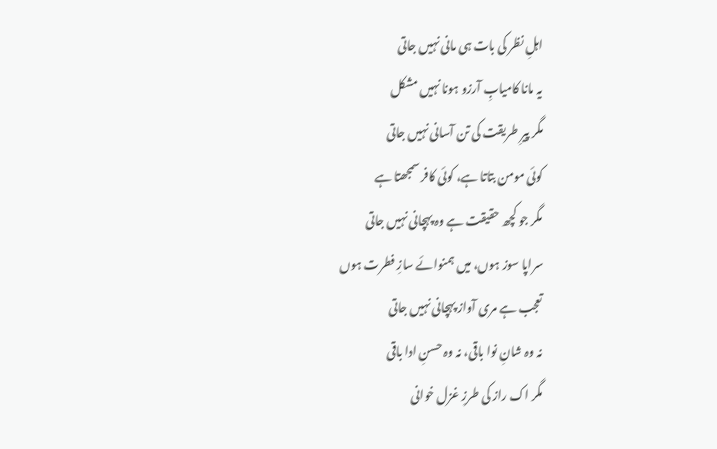اہلِ نظر کی بات ہی مانی نہیں جاتی
یہ مانا کامیابِ آرزو ہونا نہیں مشکل
مگر پیرِ طریقت کی تن آسانی نہیں جاتی
کوئی مومن بتاتا ہے، کوئی کافر سمجھتا ہے
مگر جو کچھ حقیقت ہے وہ پہچانی نہیں جاتی
سراپا سوز ہوں، میں ہمنوائے سازِ فطرت ہوں
تعجب ہے مری آواز پہچانی نہیں جاتی
نہ وہ شانِ نوا باقی، نہ وہ حسنِ ادا باقی
مگر اک راز کی طرزِ غزل خوانی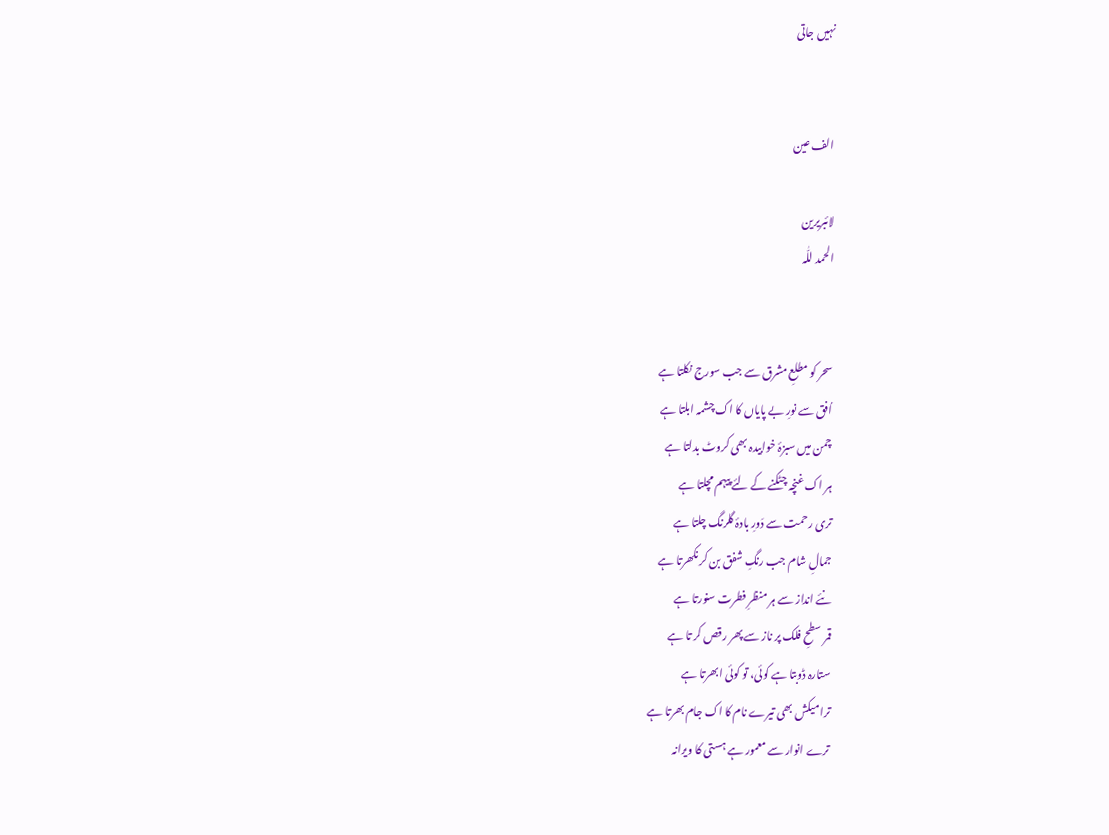نہیں جاتی


الف عین

لائبریرین
الحمد للّٰہ


سحر کو مطلعِ مشرق سے جب سورج نکلتا ہے
اُفق سے نورِ بے پایاں کا اک چشمہ ابلتا ہے
چمن میں سبزۂ خوابیدہ بھی کروٹ بدلتا ہے
ہر اک غنچہ چٹکنے کے لئے پیہم مچلتا ہے
تری رحمت سے دَورِ بادۂ گلرنگ چلتا ہے
جمالِ شام جب رنگِ شفق بن کر نکھرتا ہے
نئے انداز سے ہر منظرِ فطرت سنورتا ہے
قمر سطحِ فلک پر ناز سے پھر رقص کر تا ہے
ستارہ ڈوبتا ہے کوئی، تو کوئی ابھرتا ہے
ترا میکش بھی تیرے نام کا اک جام بھرتا ہے
ترے انوار سے معمور ہے ہستی کا ویرانہ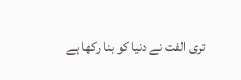تری الفت نے دنیا کو بنا رکھا ہے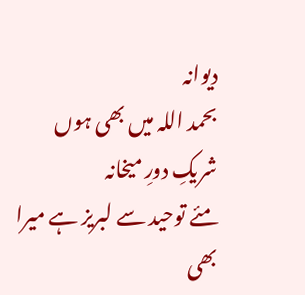دیوانہ
بحمد اللہ میں بھی ہوں شریکِ دورِ میخانہ
مئے توحید سے لبریز ہے میرا بھی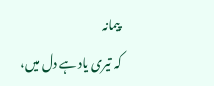پیمانہ
کہ تیری یاد ہے دل میں،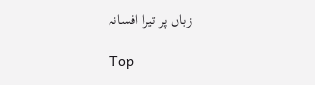زباں پر تیرا افسانہ

Top